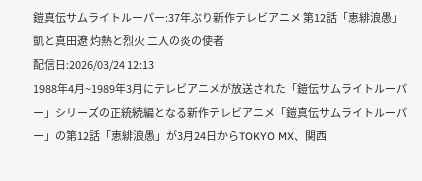鎧真伝サムライトルーパー:37年ぶり新作テレビアニメ 第12話「恵緋浪愚」 凱と真田遼 灼熱と烈火 二人の炎の使者
配信日:2026/03/24 12:13
1988年4月~1989年3月にテレビアニメが放送された「鎧伝サムライトルーパー」シリーズの正統続編となる新作テレビアニメ「鎧真伝サムライトルーパー」の第12話「恵緋浪愚」が3月24日からTOKYO MX、関西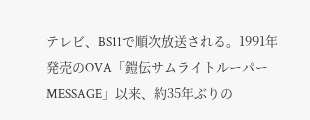テレビ、BS11で順次放送される。1991年発売のOVA「鎧伝サムライトルーパー MESSAGE」以来、約35年ぶりの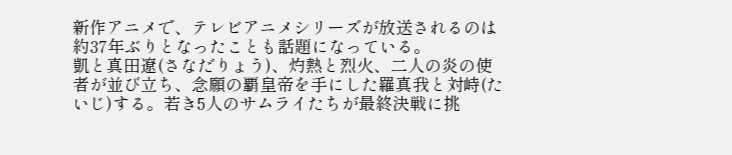新作アニメで、テレビアニメシリーズが放送されるのは約37年ぶりとなったことも話題になっている。
凱と真田遼(さなだりょう)、灼熱と烈火、二人の炎の使者が並び立ち、念願の覇皇帝を手にした羅真我と対峙(たいじ)する。若き5人のサムライたちが最終決戦に挑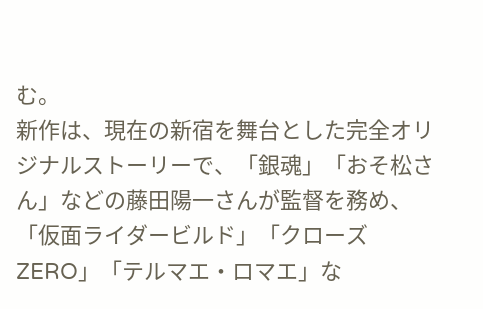む。
新作は、現在の新宿を舞台とした完全オリジナルストーリーで、「銀魂」「おそ松さん」などの藤田陽一さんが監督を務め、「仮面ライダービルド」「クローズZERO」「テルマエ・ロマエ」な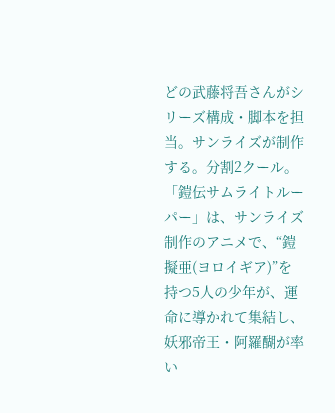どの武藤将吾さんがシリーズ構成・脚本を担当。サンライズが制作する。分割2クール。
「鎧伝サムライトルーパー」は、サンライズ制作のアニメで、“鎧擬亜(ヨロイギア)”を持つ5人の少年が、運命に導かれて集結し、妖邪帝王・阿羅醐が率い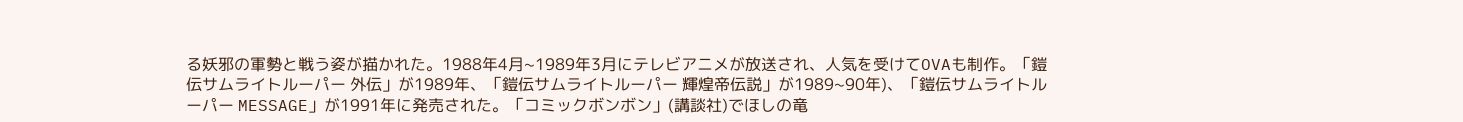る妖邪の軍勢と戦う姿が描かれた。1988年4月~1989年3月にテレビアニメが放送され、人気を受けてOVAも制作。「鎧伝サムライトルーパー 外伝」が1989年、「鎧伝サムライトルーパー 輝煌帝伝説」が1989~90年)、「鎧伝サムライトルーパー MESSAGE」が1991年に発売された。「コミックボンボン」(講談社)でほしの竜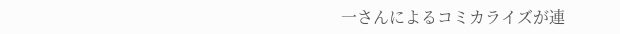一さんによるコミカライズが連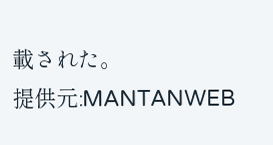載された。
提供元:MANTANWEB